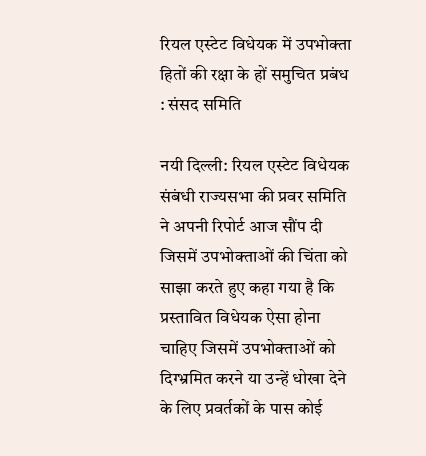रियल एस्टेट विधेयक में उपभोक्ता हितों की रक्षा के हों समुचित प्रबंध : संसद समिति

नयी दिल्ली: रियल एस्टेट विधेयक संबंधी राज्यसभा की प्रवर समिति ने अपनी रिपोर्ट आज सौंप दी जिसमें उपभोक्ताओं की चिंता को साझा करते हुए कहा गया है कि प्रस्तावित विधेयक ऐसा होना चाहिए जिसमें उपभोक्ताओं को दिग्भ्रमित करने या उन्हें धोखा देने के लिए प्रवर्तकों के पास कोई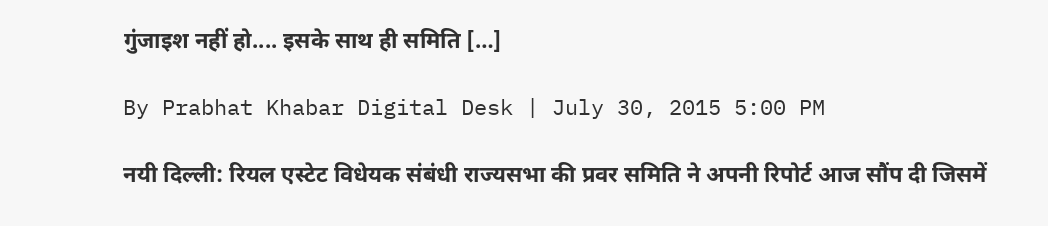गुंजाइश नहीं हो.... इसके साथ ही समिति […]

By Prabhat Khabar Digital Desk | July 30, 2015 5:00 PM

नयी दिल्ली: रियल एस्टेट विधेयक संबंधी राज्यसभा की प्रवर समिति ने अपनी रिपोर्ट आज सौंप दी जिसमें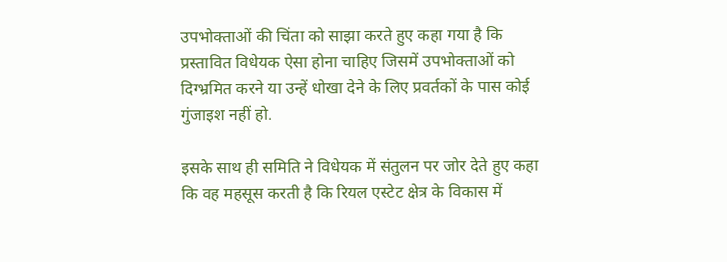उपभोक्ताओं की चिंता को साझा करते हुए कहा गया है कि प्रस्तावित विधेयक ऐसा होना चाहिए जिसमें उपभोक्ताओं को दिग्भ्रमित करने या उन्हें धोखा देने के लिए प्रवर्तकों के पास कोई गुंजाइश नहीं हो.

इसके साथ ही समिति ने विधेयक में संतुलन पर जोर देते हुए कहा कि वह महसूस करती है कि रियल एस्टेट क्षेत्र के विकास में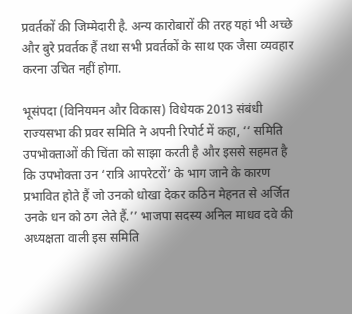प्रवर्तकों की जिम्मेदारी है. अन्य कारोबारों की तरह यहां भी अच्छे और बुरे प्रवर्तक हैं तथा सभी प्रवर्तकों के साथ एक जैसा व्यवहार करना उचित नहीं होगा.

भूसंपदा (विनियमन और विकास) विधेयक 2013 संबंधी राज्यसभा की प्रवर समिति ने अपनी रिपोर्ट में कहा, ‘‘ समिति उपभोक्ताओं की चिंता को साझा करती है और इससे सहमत है कि उपभोक्ता उन ‘रात्रि आपरेटरों’ के भाग जाने के कारण प्रभावित होते हैं जो उनको धोखा देकर कठिन मेहनत से अर्जित उनके धन को ठग लेते हैं.’’ भाजपा सदस्य अनिल माधव दवे की अध्यक्षता वाली इस समिति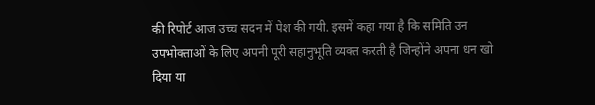की रिपोर्ट आज उच्च सदन में पेश की गयी. इसमें कहा गया है कि समिति उन उपभोक्ताओं के लिए अपनी पूरी सहानुभूति व्यक्त करती है जिन्होंने अपना धन खो दिया या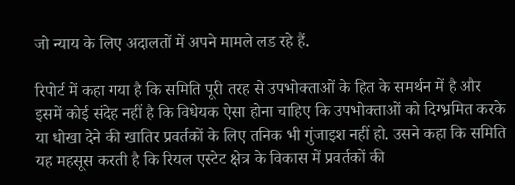जो न्याय के लिए अदालतों में अपने मामले लड रहे हैं.

रिपोर्ट में कहा गया है कि समिति पूरी तरह से उपभोक्ताओं के हित के समर्थन में है और इसमें कोई संदेह नहीं है कि विधेयक ऐसा होना चाहिए कि उपभोक्ताओं को दिग्भ्रमित करके या धोखा देने की खातिर प्रवर्तकों के लिए तनिक भी गुंजाइश नहीं हो. उसने कहा कि समिति यह महसूस करती है कि रियल एस्टेट क्षेत्र के विकास में प्रवर्तकों की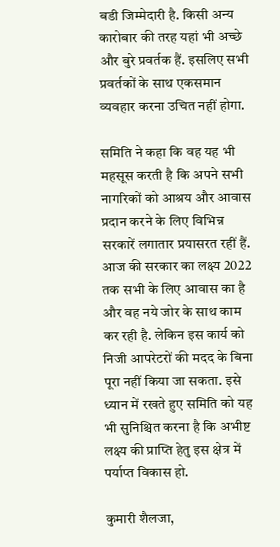बडी जिम्मेदारी है. किसी अन्य कारोबार की तरह यहां भी अच्छे और बुरे प्रवर्तक हैं. इसलिए सभी प्रवर्तकों के साथ एकसमान व्यवहार करना उचित नहीं होगा.

समिति ने कहा कि वह यह भी महसूस करती है कि अपने सभी नागरिकों को आश्रय और आवास प्रदान करने के लिए विभिन्न सरकारें लगातार प्रयासरत रहीं हैं. आज की सरकार का लक्ष्य 2022 तक सभी के लिए आवास का है और वह नये जोर के साथ काम कर रही है. लेकिन इस कार्य को निजी आपरेटरों की मदद के बिना पूरा नहीं किया जा सकता. इसे ध्यान में रखते हुए समिति को यह भी सुनिश्चित करना है कि अभीष्ट लक्ष्य की प्राप्ति हेतु इस क्षेत्र में पर्याप्त विकास हो.

कुमारी शैलजा,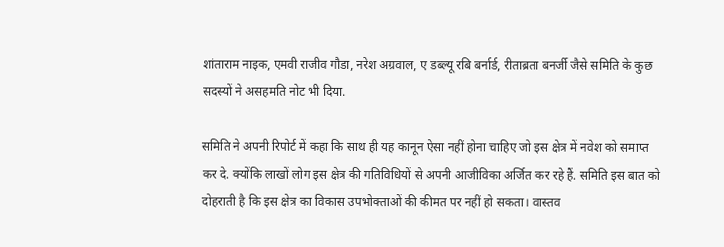शांताराम नाइक, एमवी राजीव गौडा, नरेश अग्रवाल, ए डब्ल्यू रबि बर्नार्ड, रीताब्रता बनर्जी जैसे समिति के कुछ सदस्यों ने असहमति नोट भी दिया.

समिति ने अपनी रिपोर्ट में कहा कि साथ ही यह कानून ऐसा नहीं होना चाहिए जो इस क्षेत्र में नवेश को समाप्त कर दे. क्योंकि लाखों लोग इस क्षेत्र की गतिविधियों से अपनी आजीविका अर्जित कर रहे हैं. समिति इस बात को दोहराती है कि इस क्षेत्र का विकास उपभोक्ताओं की कीमत पर नहीं हो सकता। वास्तव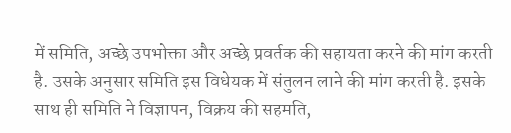में समिति, अच्छे उपभोक्ता और अच्छे प्रवर्तक की सहायता करने की मांग करती है. उसके अनुसार समिति इस विधेयक में संतुलन लाने की मांग करती है. इसके साथ ही समिति ने विज्ञापन, विक्रय की सहमति,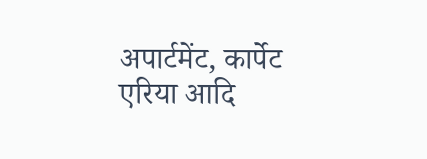अपार्टमेंट, कार्पेट एरिया आदि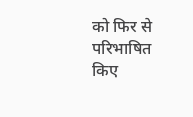को फिर से परिभाषित किए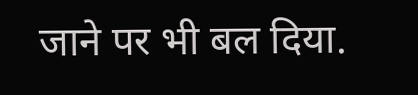जाने पर भी बल दिया.